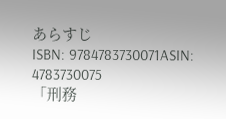あらすじ
ISBN: 9784783730071ASIN: 4783730075
「刑務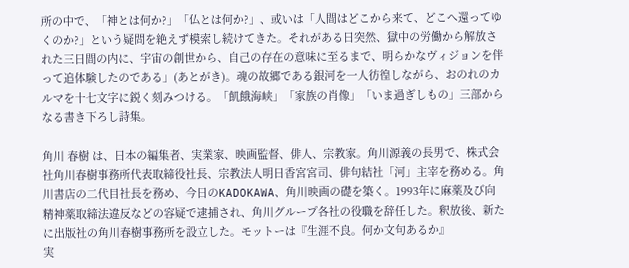所の中で、「神とは何か?」「仏とは何か?」、或いは「人間はどこから来て、どこへ還ってゆくのか?」という疑問を絶えず模索し続けてきた。それがある日突然、獄中の労働から解放された三日間の内に、宇宙の創世から、自己の存在の意味に至るまで、明らかなヴィジョンを伴って追体験したのである」(あとがき)。魂の故郷である銀河を一人彷徨しながら、おのれのカルマを十七文字に鋭く刻みつける。「飢餓海峡」「家族の肖像」「いま過ぎしもの」三部からなる書き下ろし詩集。

角川 春樹 は、日本の編集者、実業家、映画監督、俳人、宗教家。角川源義の長男で、株式会社角川春樹事務所代表取締役社長、宗教法人明日香宮宮司、俳句結社「河」主宰を務める。角川書店の二代目社長を務め、今日のKADOKAWA、角川映画の礎を築く。1993年に麻薬及び向精神薬取締法違反などの容疑で逮捕され、角川グループ各社の役職を辞任した。釈放後、新たに出版社の角川春樹事務所を設立した。モットーは『生涯不良。何か文句あるか』
実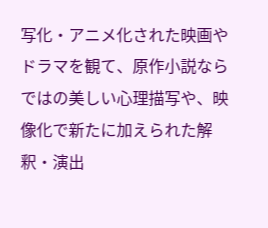写化・アニメ化された映画やドラマを観て、原作小説ならではの美しい心理描写や、映像化で新たに加えられた解釈・演出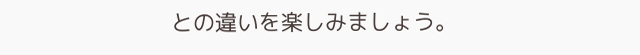との違いを楽しみましょう。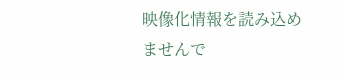映像化情報を読み込めませんで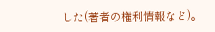した(著者の権利情報など)。